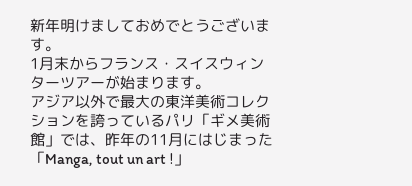新年明けましておめでとうございます。
1月末からフランス・スイスウィンターツアーが始まります。
アジア以外で最大の東洋美術コレクションを誇っているパリ「ギメ美術館」では、昨年の11月にはじまった「Manga, tout un art !」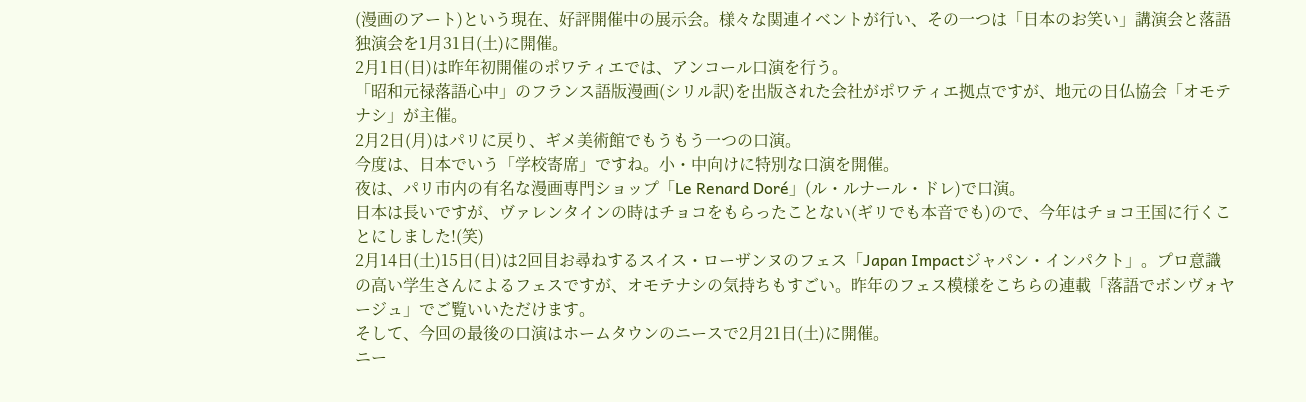(漫画のアート)という現在、好評開催中の展示会。様々な関連イベントが行い、その一つは「日本のお笑い」講演会と落語独演会を1月31日(土)に開催。
2月1日(日)は昨年初開催のポワティエでは、アンコール口演を行う。
「昭和元禄落語心中」のフランス語版漫画(シリル訳)を出版された会社がポワティエ拠点ですが、地元の日仏協会「オモテナシ」が主催。
2月2日(月)はパリに戻り、ギメ美術館でもうもう一つの口演。
今度は、日本でいう「学校寄席」ですね。小・中向けに特別な口演を開催。
夜は、パリ市内の有名な漫画専門ショップ「Le Renard Doré」(ル・ルナール・ドレ)で口演。
日本は長いですが、ヴァレンタインの時はチョコをもらったことない(ギリでも本音でも)ので、今年はチョコ王国に行くことにしました!(笑)
2月14日(土)15日(日)は2回目お尋ねするスイス・ローザンヌのフェス「Japan Impactジャパン・インパクト」。プロ意識の高い学生さんによるフェスですが、オモテナシの気持ちもすごい。昨年のフェス模様をこちらの連載「落語でボンヴォヤージュ」でご覧いいただけます。
そして、今回の最後の口演はホームタウンのニースで2月21日(土)に開催。
ニー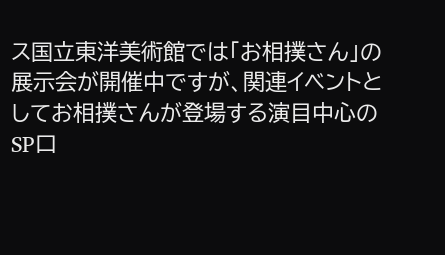ス国立東洋美術館では「お相撲さん」の展示会が開催中ですが、関連イベントとしてお相撲さんが登場する演目中心のSP口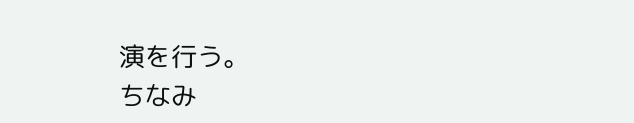演を行う。
ちなみ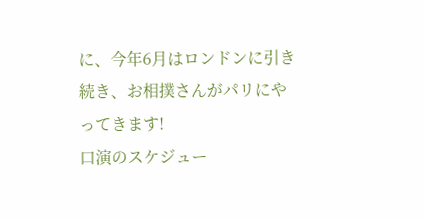に、今年6月はロンドンに引き続き、お相撲さんがパリにやってきます!
口演のスケジュー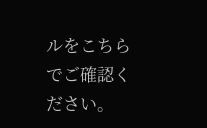ルをこちらでご確認ください。